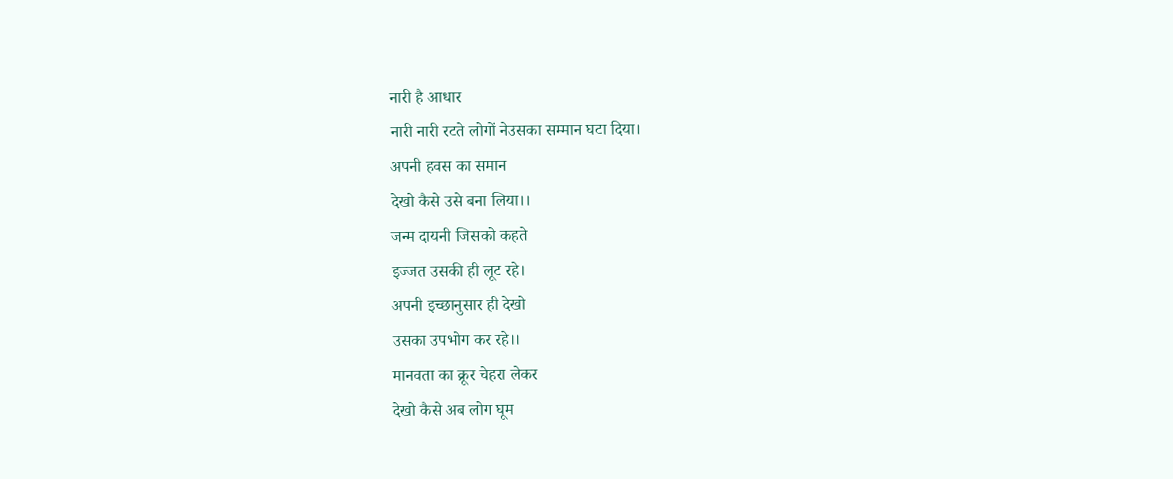नारी है आधार
नारी नारी रटते लोगों नेउसका सम्मान घटा दिया।
अपनी हवस का समान
देखो कैसे उसे बना लिया।।
जन्म दायनी जिसको कहते
इज्जत उसकी ही लूट रहे।
अपनी इच्छानुसार ही देखो
उसका उपभोग कर रहे।।
मानवता का क्रूर चेहरा लेकर
देखो कैसे अब लोग घूम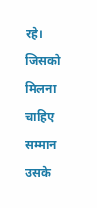रहे।
जिसको मिलना चाहिए सम्मान
उसके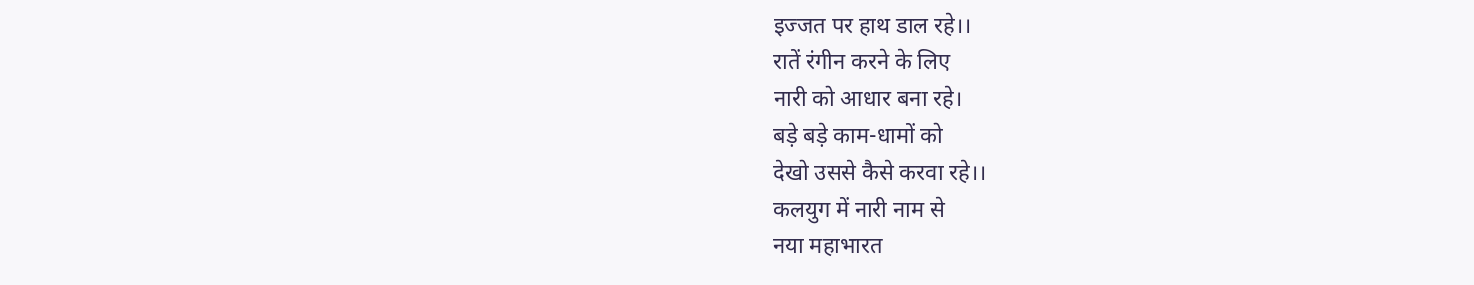इज्जत पर हाथ डाल रहे।।
रातें रंगीन करने के लिए
नारी को आधार बना रहे।
बड़े बड़े काम-धामों को
देखो उससे कैसे करवा रहे।।
कलयुग में नारी नाम से
नया महाभारत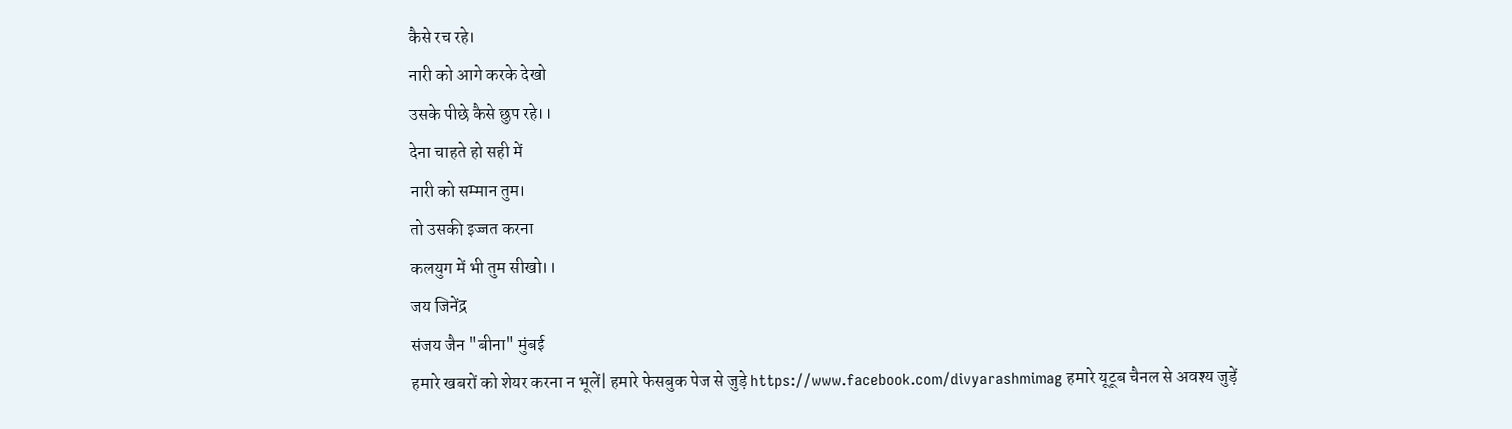कैसे रच रहे।
नारी को आगे करके देखो
उसके पीछे कैसे छुप रहे।।
देना चाहते हो सही में
नारी को सम्मान तुम।
तो उसकी इज्जत करना
कलयुग में भी तुम सीखो।।
जय जिनेंद्र
संजय जैन "बीना" मुंबई
हमारे खबरों को शेयर करना न भूलें| हमारे फेसबुक पेज से जुड़े https://www.facebook.com/divyarashmimag हमारे यूटूब चैनल से अवश्य जुड़ें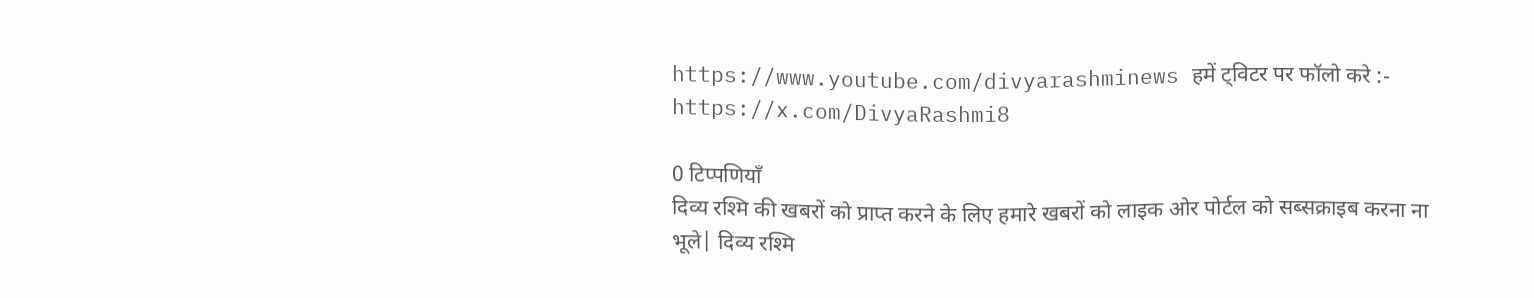https://www.youtube.com/divyarashminews हमें ट्विटर पर फॉलो करे :- https://x.com/DivyaRashmi8

0 टिप्पणियाँ
दिव्य रश्मि की खबरों को प्राप्त करने के लिए हमारे खबरों को लाइक ओर पोर्टल को सब्सक्राइब करना ना भूले| दिव्य रश्मि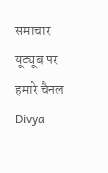समाचार यूट्यूब पर हमारे चैनल Divya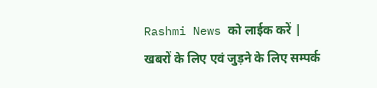Rashmi News को लाईक करें |
खबरों के लिए एवं जुड़ने के लिए सम्पर्क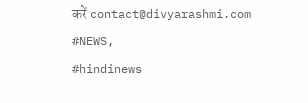करें contact@divyarashmi.com
#NEWS,
#hindinews